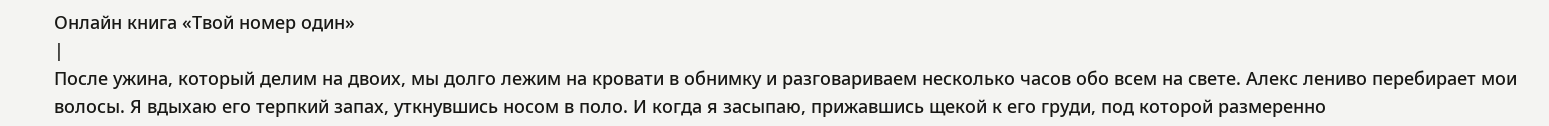Онлайн книга «Твой номер один»
|
После ужина, который делим на двоих, мы долго лежим на кровати в обнимку и разговариваем несколько часов обо всем на свете. Алекс лениво перебирает мои волосы. Я вдыхаю его терпкий запах, уткнувшись носом в поло. И когда я засыпаю, прижавшись щекой к его груди, под которой размеренно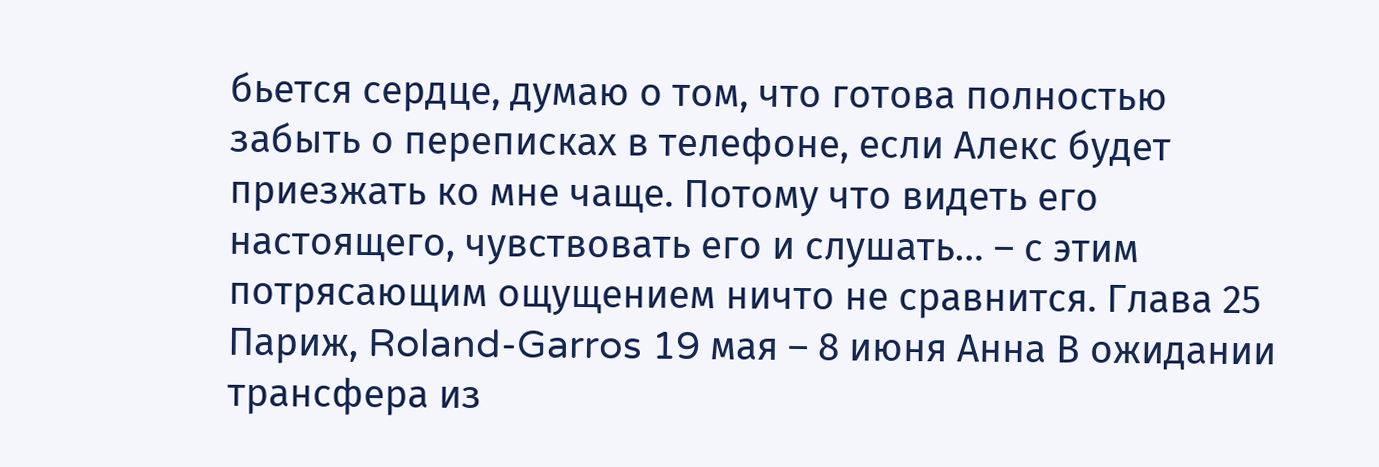бьется сердце, думаю о том, что готова полностью забыть о переписках в телефоне, если Алекс будет приезжать ко мне чаще. Потому что видеть его настоящего, чувствовать его и слушать… – с этим потрясающим ощущением ничто не сравнится. Глава 25 Париж, Roland-Garros 19 мая – 8 июня Анна В ожидании трансфера из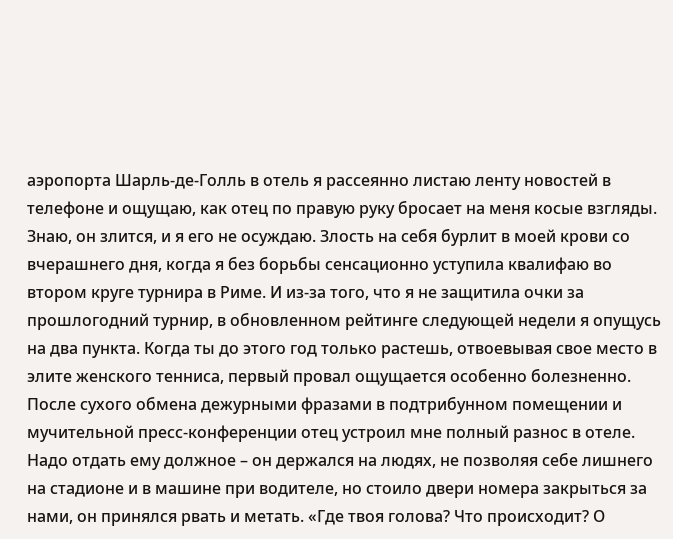аэропорта Шарль-де-Голль в отель я рассеянно листаю ленту новостей в телефоне и ощущаю, как отец по правую руку бросает на меня косые взгляды. Знаю, он злится, и я его не осуждаю. Злость на себя бурлит в моей крови со вчерашнего дня, когда я без борьбы сенсационно уступила квалифаю во втором круге турнира в Риме. И из-за того, что я не защитила очки за прошлогодний турнир, в обновленном рейтинге следующей недели я опущусь на два пункта. Когда ты до этого год только растешь, отвоевывая свое место в элите женского тенниса, первый провал ощущается особенно болезненно. После сухого обмена дежурными фразами в подтрибунном помещении и мучительной пресс-конференции отец устроил мне полный разнос в отеле. Надо отдать ему должное – он держался на людях, не позволяя себе лишнего на стадионе и в машине при водителе, но стоило двери номера закрыться за нами, он принялся рвать и метать. «Где твоя голова? Что происходит? О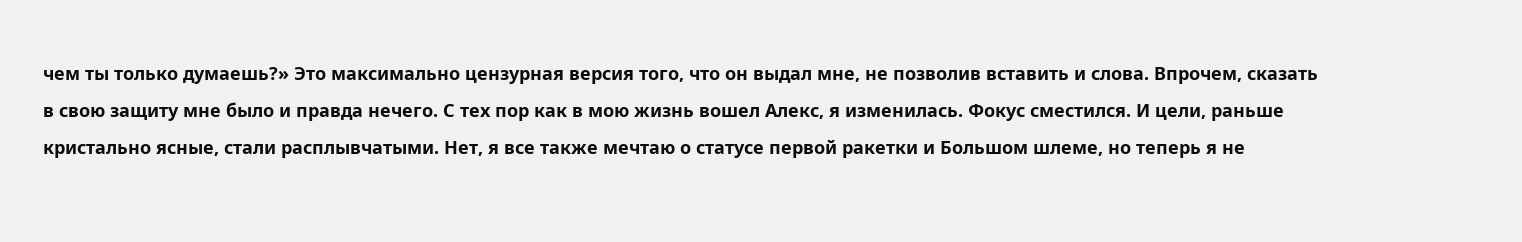чем ты только думаешь?» Это максимально цензурная версия того, что он выдал мне, не позволив вставить и слова. Впрочем, сказать в свою защиту мне было и правда нечего. С тех пор как в мою жизнь вошел Алекс, я изменилась. Фокус сместился. И цели, раньше кристально ясные, стали расплывчатыми. Нет, я все также мечтаю о статусе первой ракетки и Большом шлеме, но теперь я не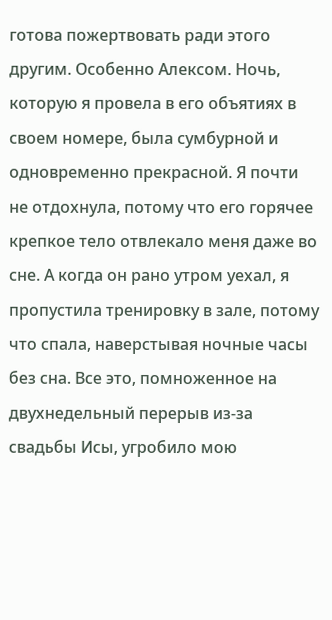готова пожертвовать ради этого другим. Особенно Алексом. Ночь, которую я провела в его объятиях в своем номере, была сумбурной и одновременно прекрасной. Я почти не отдохнула, потому что его горячее крепкое тело отвлекало меня даже во сне. А когда он рано утром уехал, я пропустила тренировку в зале, потому что спала, наверстывая ночные часы без сна. Все это, помноженное на двухнедельный перерыв из-за свадьбы Исы, угробило мою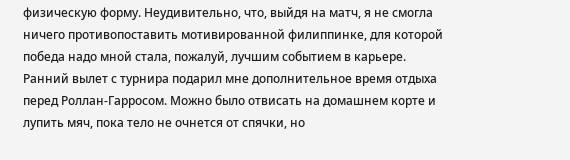физическую форму. Неудивительно, что, выйдя на матч, я не смогла ничего противопоставить мотивированной филиппинке, для которой победа надо мной стала, пожалуй, лучшим событием в карьере. Ранний вылет с турнира подарил мне дополнительное время отдыха перед Роллан-Гарросом. Можно было отвисать на домашнем корте и лупить мяч, пока тело не очнется от спячки, но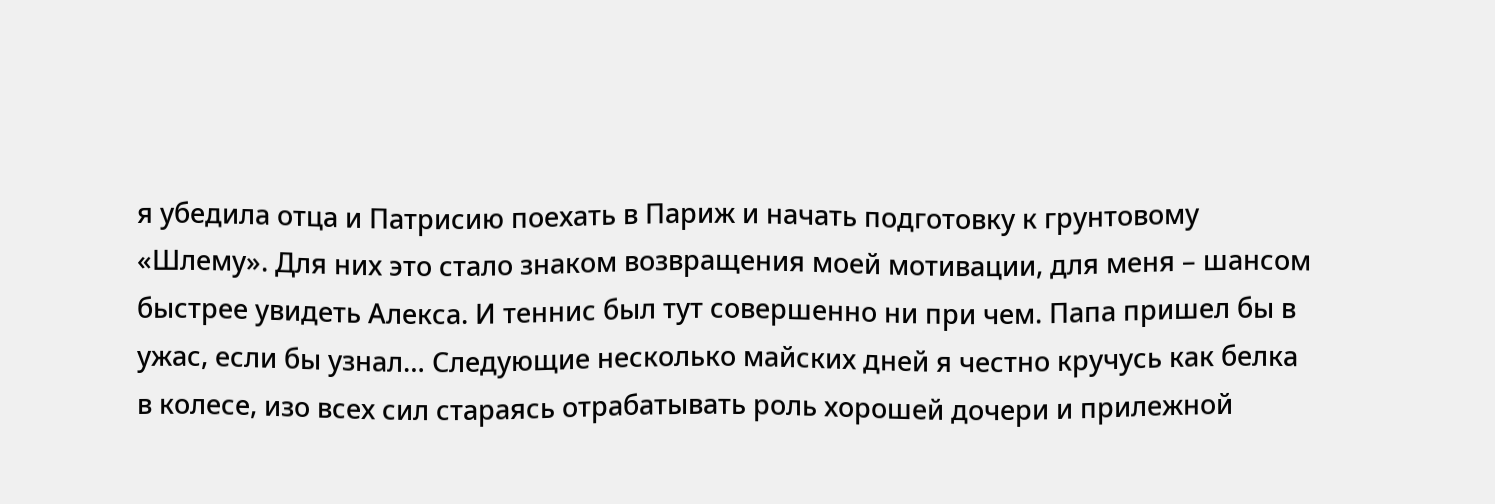я убедила отца и Патрисию поехать в Париж и начать подготовку к грунтовому «Шлему». Для них это стало знаком возвращения моей мотивации, для меня – шансом быстрее увидеть Алекса. И теннис был тут совершенно ни при чем. Папа пришел бы в ужас, если бы узнал… Следующие несколько майских дней я честно кручусь как белка в колесе, изо всех сил стараясь отрабатывать роль хорошей дочери и прилежной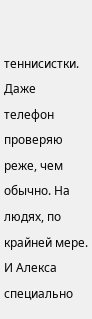теннисистки. Даже телефон проверяю реже, чем обычно. На людях, по крайней мере. И Алекса специально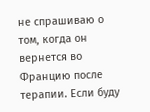не спрашиваю о том, когда он вернется во Францию после терапии. Если буду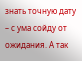знать точную дату – с ума сойду от ожидания. А так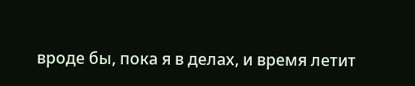вроде бы, пока я в делах, и время летит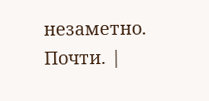незаметно. Почти. |